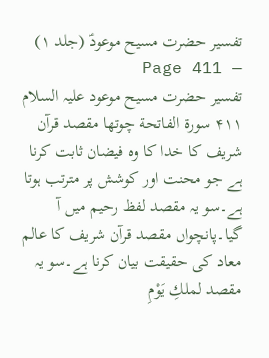تفسیر حضرت مسیح موعودؑ (جلد ۱) — Page 411
تفسیر حضرت مسیح موعود علیہ السلام ۴۱۱ سورة الفاتحة چوتھا مقصد قرآن شریف کا خدا کا وہ فیضان ثابت کرنا ہے جو محنت اور کوشش پر مترتب ہوتا ہے۔سو یہ مقصد لفظ رحیم میں آ گیا۔پانچواں مقصد قرآن شریف کا عالم معاد کی حقیقت بیان کرنا ہے۔سو یہ مقصد لملكِ يَوْمِ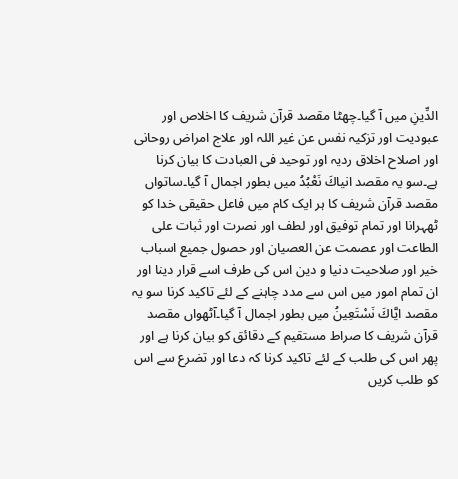الدِّينِ میں آ گیا۔چھٹا مقصد قرآن شریف کا اخلاص اور عبودیت اور تزکیہ نفس عن غیر اللہ اور علاج امراض روحانی اور اصلاح اخلاق ردیہ اور توحید فی العبادت کا بیان کرنا ہے۔سو یہ مقصد انياكَ نَعْبُدُ میں بطور اجمال آ گیا۔ساتواں مقصد قرآن شریف کا ہر ایک کام میں فاعل حقیقی خدا کو ٹھہرانا اور تمام توفیق اور لطف اور نصرت اور ثبات علی الطاعت اور عصمت عن العصیان اور حصول جمیع اسباب خیر اور صلاحیت دنیا و دین اس کی طرف اسے قرار دینا اور ان تمام امور میں اس سے مدد چاہنے کے لئے تاکید کرنا سو یہ مقصد ايَّاكَ نَسْتَعِينُ میں بطور اجمال آ گیا۔آٹھواں مقصد قرآن شریف کا صراط مستقیم کے دقائق کو بیان کرنا ہے اور پھر اس کی طلب کے لئے تاکید کرنا کہ دعا اور تضرع سے اس کو طلب کریں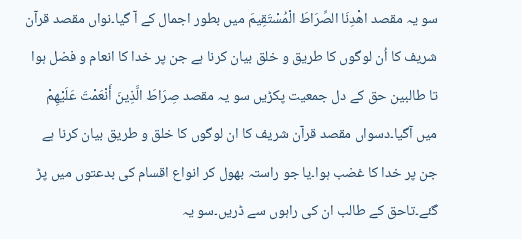سو یہ مقصد اهْدِنَا الصِّرَاطَ الْمُسْتَقِيمَ میں بطور اجمال کے آ گیا۔نواں مقصد قرآن شریف کا اُن لوگوں کا طریق و خلق بیان کرنا ہے جن پر خدا کا انعام و فضل ہوا تا طالبین حق کے دل جمعیت پکڑیں سو یہ مقصد صِرَاطَ الَّذِينَ أَنْعَمْتَ عَلَيْهِمْ میں آگیا۔دسواں مقصد قرآن شریف کا ان لوگوں کا خلق و طریق بیان کرنا ہے جن پر خدا کا غضب ہوا۔یا جو راستہ بھول کر انواع اقسام کی بدعتوں میں پڑ گئے۔تاحق کے طالب ان کی راہوں سے ڈریں۔سو یہ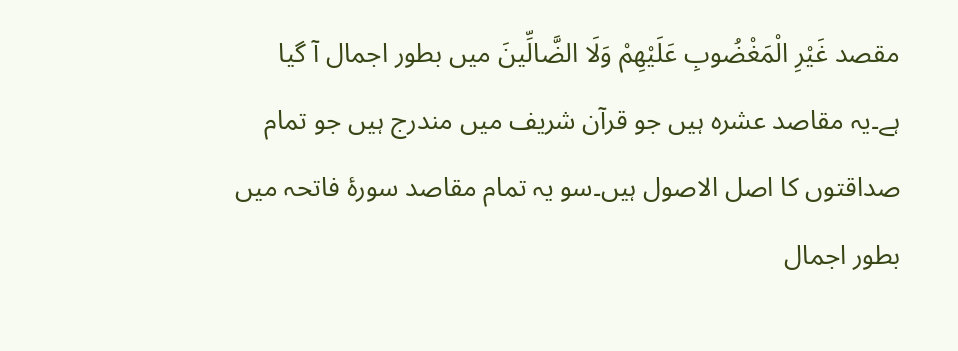مقصد غَيْرِ الْمَغْضُوبِ عَلَيْهِمْ وَلَا الضَّالِّينَ میں بطور اجمال آ گیا ہے۔یہ مقاصد عشرہ ہیں جو قرآن شریف میں مندرج ہیں جو تمام صداقتوں کا اصل الاصول ہیں۔سو یہ تمام مقاصد سورۂ فاتحہ میں بطور اجمال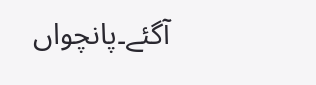آگئے۔پانچواں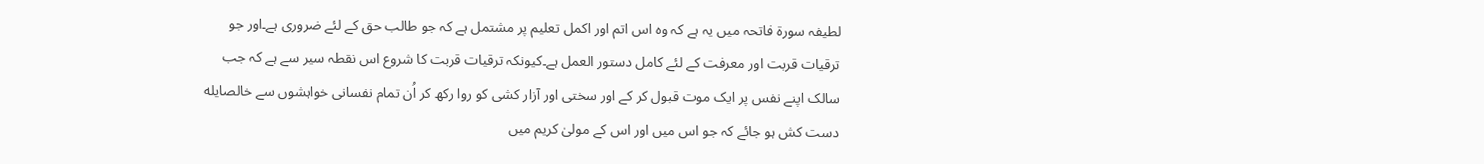لطیفہ سورۃ فاتحہ میں یہ ہے کہ وہ اس اتم اور اکمل تعلیم پر مشتمل ہے کہ جو طالب حق کے لئے ضروری ہے۔اور جو ترقیات قربت اور معرفت کے لئے کامل دستور العمل ہے۔کیونکہ ترقیات قربت کا شروع اس نقطہ سیر سے ہے کہ جب سالک اپنے نفس پر ایک موت قبول کر کے اور سختی اور آزار کشی کو روا رکھ کر اُن تمام نفسانی خواہشوں سے خالصایله دست کش ہو جائے کہ جو اس میں اور اس کے مولیٰ کریم میں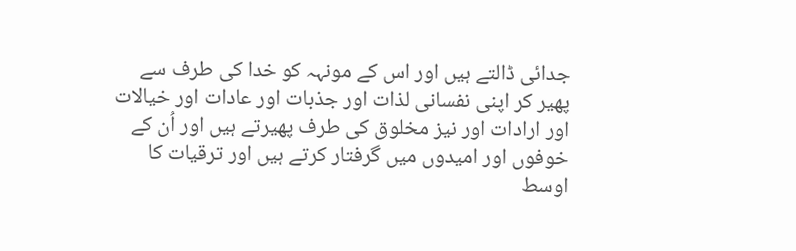جدائی ڈالتے ہیں اور اس کے مونہہ کو خدا کی طرف سے پھیر کر اپنی نفسانی لذات اور جذبات اور عادات اور خیالات اور ارادات اور نیز مخلوق کی طرف پھیرتے ہیں اور اُن کے خوفوں اور امیدوں میں گرفتار کرتے ہیں اور ترقیات کا اوسط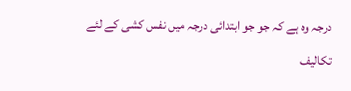درجہ وہ ہے کہ جو جو ابتدائی درجہ میں نفس کشی کے لئے تکالیف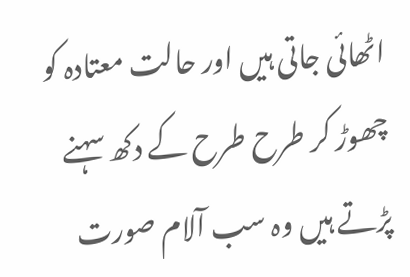اٹھائی جاتی ہیں اور حالت معتادہ کو چھوڑ کر طرح طرح کے دکھ سہنے پڑتے ہیں وہ سب آلام صورت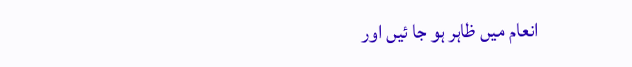انعام میں ظاہر ہو جا ئیں اور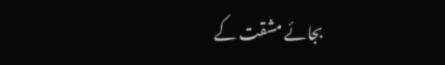بجائے مشقت کے